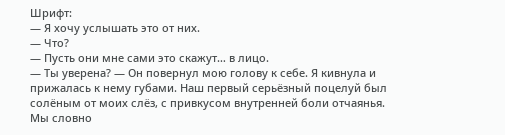Шрифт:
— Я хочу услышать это от них.
— Что?
— Пусть они мне сами это скажут… в лицо.
— Ты уверена? — Он повернул мою голову к себе. Я кивнула и прижалась к нему губами. Наш первый серьёзный поцелуй был солёным от моих слёз, с привкусом внутренней боли отчаянья. Мы словно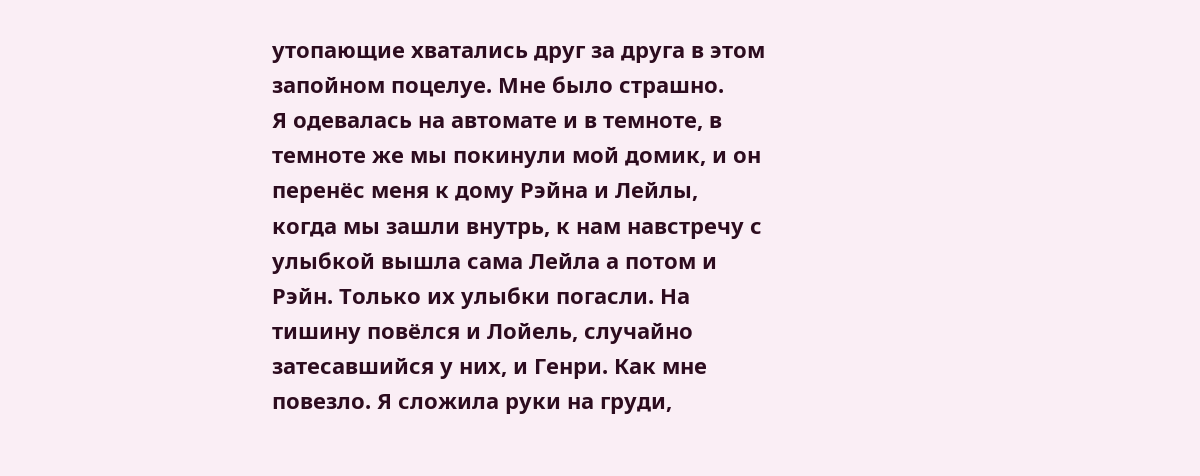утопающие хватались друг за друга в этом запойном поцелуе. Мне было страшно.
Я одевалась на автомате и в темноте, в темноте же мы покинули мой домик, и он перенёс меня к дому Рэйна и Лейлы, когда мы зашли внутрь, к нам навстречу с улыбкой вышла сама Лейла а потом и Рэйн. Только их улыбки погасли. На тишину повёлся и Лойель, случайно затесавшийся у них, и Генри. Как мне повезло. Я сложила руки на груди,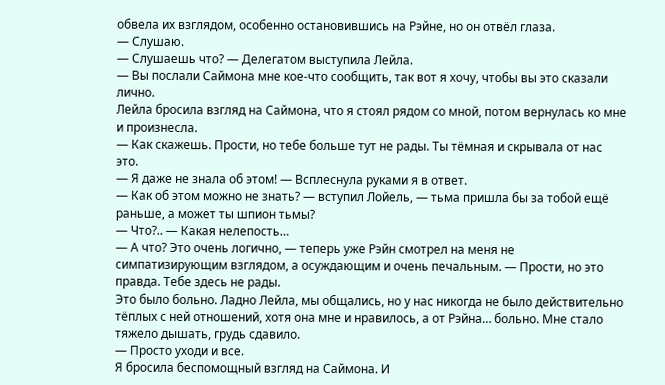обвела их взглядом, особенно остановившись на Рэйне, но он отвёл глаза.
— Слушаю.
— Слушаешь что? — Делегатом выступила Лейла.
— Вы послали Саймона мне кое-что сообщить, так вот я хочу, чтобы вы это сказали лично.
Лейла бросила взгляд на Саймона, что я стоял рядом со мной, потом вернулась ко мне и произнесла.
— Как скажешь. Прости, но тебе больше тут не рады. Ты тёмная и скрывала от нас это.
— Я даже не знала об этом! — Всплеснула руками я в ответ.
— Как об этом можно не знать? — вступил Лойель, — тьма пришла бы за тобой ещё раньше, а может ты шпион тьмы?
— Что?.. — Какая нелепость…
— А что? Это очень логично, — теперь уже Рэйн смотрел на меня не симпатизирующим взглядом, а осуждающим и очень печальным. — Прости, но это правда. Тебе здесь не рады.
Это было больно. Ладно Лейла, мы общались, но у нас никогда не было действительно тёплых с ней отношений, хотя она мне и нравилось, а от Рэйна… больно. Мне стало тяжело дышать, грудь сдавило.
— Просто уходи и все.
Я бросила беспомощный взгляд на Саймона. И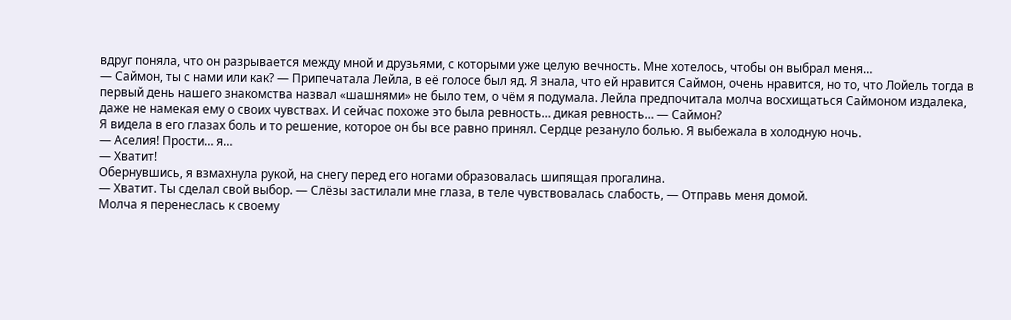вдруг поняла, что он разрывается между мной и друзьями, с которыми уже целую вечность. Мне хотелось, чтобы он выбрал меня…
— Саймон, ты с нами или как? — Припечатала Лейла, в её голосе был яд. Я знала, что ей нравится Саймон, очень нравится, но то, что Лойель тогда в первый день нашего знакомства назвал «шашнями» не было тем, о чём я подумала. Лейла предпочитала молча восхищаться Саймоном издалека, даже не намекая ему о своих чувствах. И сейчас похоже это была ревность… дикая ревность… — Саймон?
Я видела в его глазах боль и то решение, которое он бы все равно принял. Сердце резануло болью. Я выбежала в холодную ночь.
— Аселия! Прости… я…
— Хватит!
Обернувшись, я взмахнула рукой, на снегу перед его ногами образовалась шипящая прогалина.
— Хватит. Ты сделал свой выбор. — Слёзы застилали мне глаза, в теле чувствовалась слабость, — Отправь меня домой.
Молча я перенеслась к своему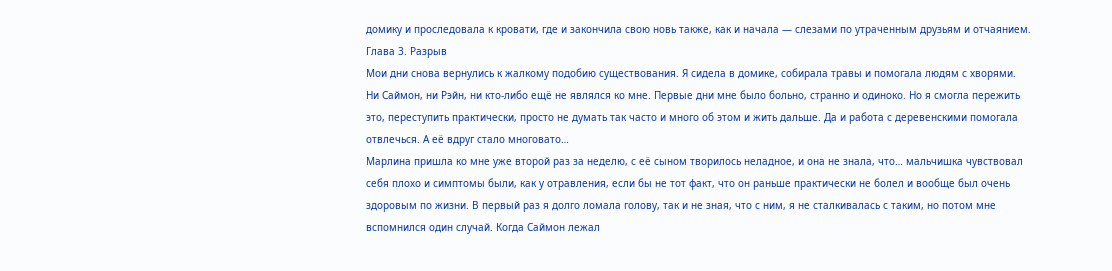домику и проследовала к кровати, где и закончила свою новь также, как и начала — слезами по утраченным друзьям и отчаянием.
Глава 3. Разрыв
Мои дни снова вернулись к жалкому подобию существования. Я сидела в домике, собирала травы и помогала людям с хворями. Ни Саймон, ни Рэйн, ни кто-либо ещё не являлся ко мне. Первые дни мне было больно, странно и одиноко. Но я смогла пережить это, переступить практически, просто не думать так часто и много об этом и жить дальше. Да и работа с деревенскими помогала отвлечься. А её вдруг стало многовато…
Марлина пришла ко мне уже второй раз за неделю, с её сыном творилось неладное, и она не знала, что… мальчишка чувствовал себя плохо и симптомы были, как у отравления, если бы не тот факт, что он раньше практически не болел и вообще был очень здоровым по жизни. В первый раз я долго ломала голову, так и не зная, что с ним, я не сталкивалась с таким, но потом мне вспомнился один случай. Когда Саймон лежал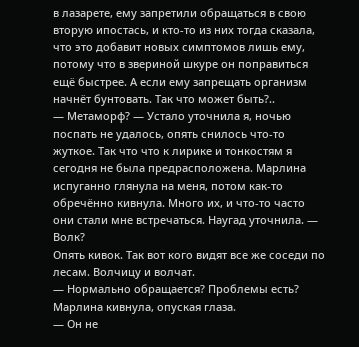в лазарете, ему запретили обращаться в свою вторую ипостась, и кто-то из них тогда сказала, что это добавит новых симптомов лишь ему, потому что в звериной шкуре он поправиться ещё быстрее. А если ему запрещать организм начнёт бунтовать. Так что может быть?..
— Метаморф? — Устало уточнила я, ночью поспать не удалось, опять снилось что-то жуткое. Так что что к лирике и тонкостям я сегодня не была предрасположена. Марлина испуганно глянула на меня, потом как-то обречённо кивнула. Много их, и что-то часто они стали мне встречаться. Наугад уточнила. — Волк?
Опять кивок. Так вот кого видят все же соседи по лесам. Волчицу и волчат.
— Нормально обращается? Проблемы есть?
Марлина кивнула, опуская глаза.
— Он не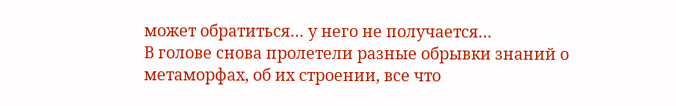может обратиться… у него не получается…
В голове снова пролетели разные обрывки знаний о метаморфах, об их строении, все что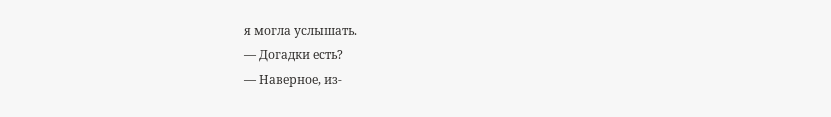я могла услышать.
— Догадки есть?
— Наверное, из-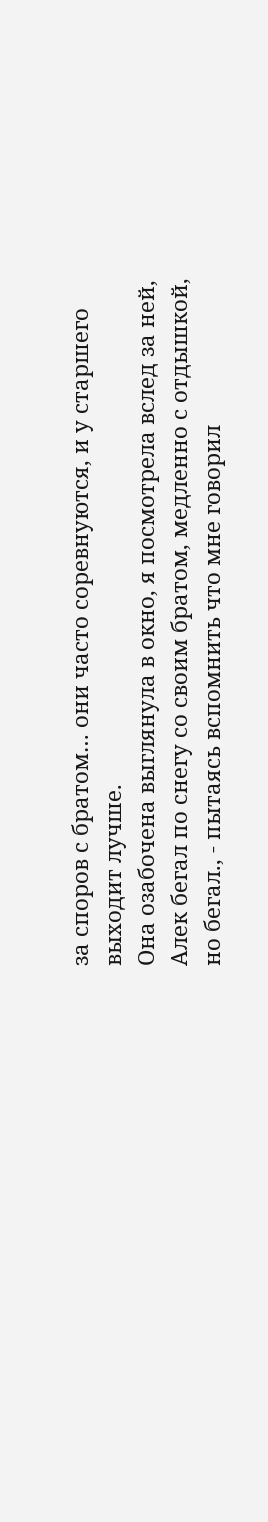за споров с братом… они часто соревнуются, и у старшего выходит лучше.
Она озабочена выглянула в окно, я посмотрела вслед за ней, Алек бегал по снегу со своим братом, медленно с отдышкой, но бегал., - пытаясь вспомнить что мне говорил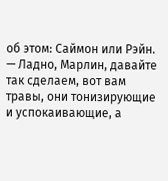об этом: Саймон или Рэйн.
— Ладно, Марлин, давайте так сделаем, вот вам травы, они тонизирующие и успокаивающие, а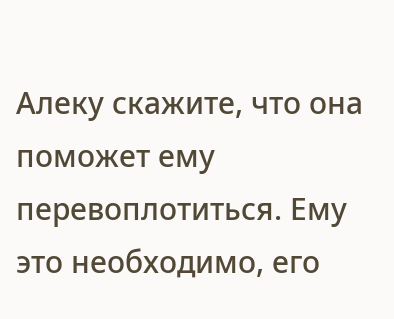Алеку скажите, что она поможет ему перевоплотиться. Ему это необходимо, его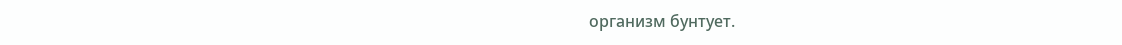организм бунтует.